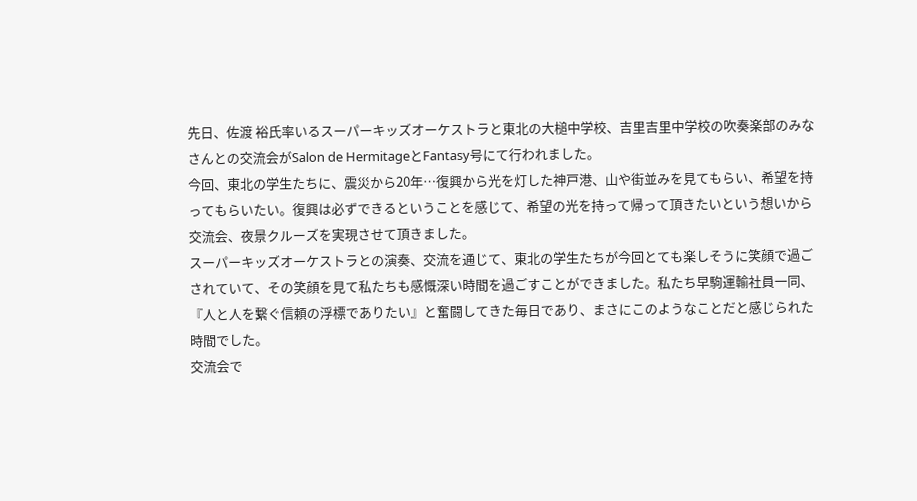先日、佐渡 裕氏率いるスーパーキッズオーケストラと東北の大槌中学校、吉里吉里中学校の吹奏楽部のみなさんとの交流会がSalon de HermitageとFantasy号にて行われました。
今回、東北の学生たちに、震災から20年…復興から光を灯した神戸港、山や街並みを見てもらい、希望を持ってもらいたい。復興は必ずできるということを感じて、希望の光を持って帰って頂きたいという想いから交流会、夜景クルーズを実現させて頂きました。
スーパーキッズオーケストラとの演奏、交流を通じて、東北の学生たちが今回とても楽しそうに笑顔で過ごされていて、その笑顔を見て私たちも感慨深い時間を過ごすことができました。私たち早駒運輸社員一同、『人と人を繋ぐ信頼の浮標でありたい』と奮闘してきた毎日であり、まさにこのようなことだと感じられた時間でした。
交流会で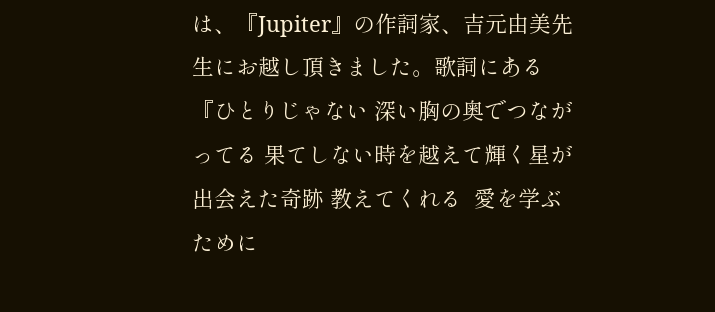は、『Jupiter』の作詞家、吉元由美先生にお越し頂きました。歌詞にある『ひとりじゃない 深い胸の奥でつながってる 果てしない時を越えて輝く星が 出会えた奇跡 教えてくれる  愛を学ぶために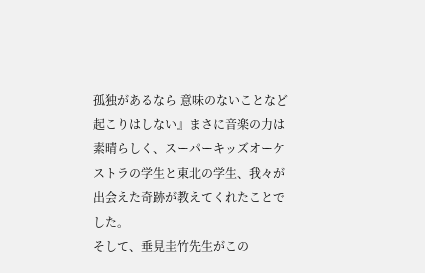孤独があるなら 意味のないことなど起こりはしない』まさに音楽の力は素晴らしく、スーパーキッズオーケストラの学生と東北の学生、我々が出会えた奇跡が教えてくれたことでした。
そして、垂見圭竹先生がこの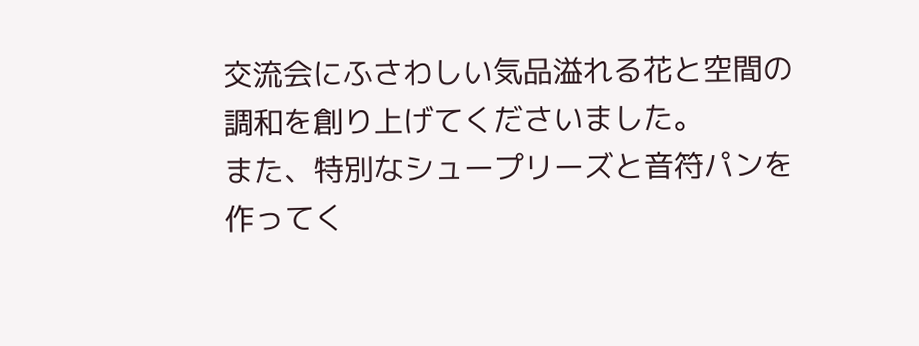交流会にふさわしい気品溢れる花と空間の調和を創り上げてくださいました。
また、特別なシュープリーズと音符パンを作ってく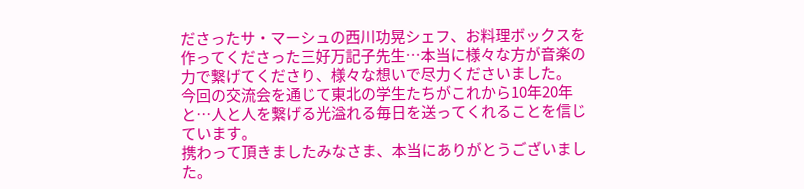ださったサ・マーシュの西川功晃シェフ、お料理ボックスを作ってくださった三好万記子先生…本当に様々な方が音楽の力で繋げてくださり、様々な想いで尽力くださいました。
今回の交流会を通じて東北の学生たちがこれから10年20年と…人と人を繋げる光溢れる毎日を送ってくれることを信じています。
携わって頂きましたみなさま、本当にありがとうございました。